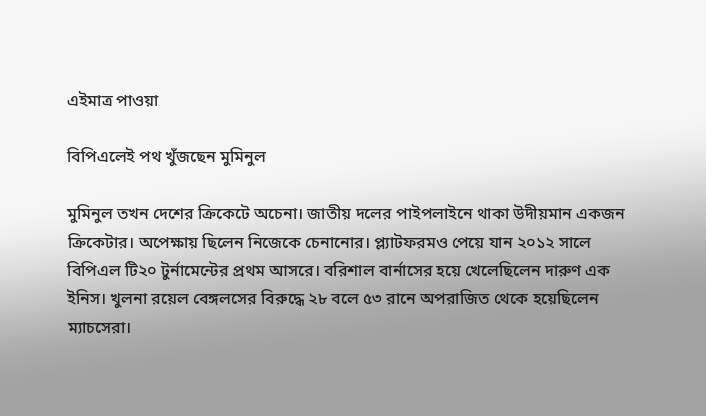এইমাত্র পাওয়া

বিপিএলেই পথ খুঁজছেন মুমিনুল

মুমিনুল তখন দেশের ক্রিকেটে অচেনা। জাতীয় দলের পাইপলাইনে থাকা উদীয়মান একজন ক্রিকেটার। অপেক্ষায় ছিলেন নিজেকে চেনানোর। প্ল্যাটফরমও পেয়ে যান ২০১২ সালে বিপিএল টি২০ টুর্নামেন্টের প্রথম আসরে। বরিশাল বার্নাসের হয়ে খেলেছিলেন দারুণ এক ইনিস। খুলনা রয়েল বেঙ্গলসের বিরুদ্ধে ২৮ বলে ৫৩ রানে অপরাজিত থেকে হয়েছিলেন ম্যাচসেরা।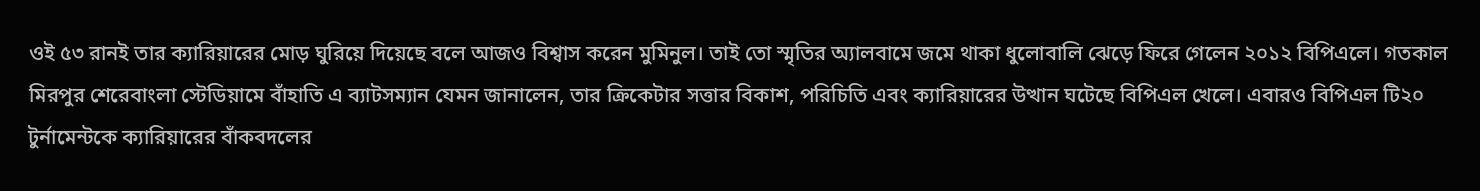ওই ৫৩ রানই তার ক্যারিয়ারের মোড় ঘুরিয়ে দিয়েছে বলে আজও বিশ্বাস করেন মুমিনুল। তাই তো স্মৃতির অ্যালবামে জমে থাকা ধুলোবালি ঝেড়ে ফিরে গেলেন ২০১২ বিপিএলে। গতকাল মিরপুর শেরেবাংলা স্টেডিয়ামে বাঁহাতি এ ব্যাটসম্যান যেমন জানালেন, তার ক্রিকেটার সত্তার বিকাশ, পরিচিতি এবং ক্যারিয়ারের উত্থান ঘটেছে বিপিএল খেলে। এবারও বিপিএল টি২০ টুর্নামেন্টকে ক্যারিয়ারের বাঁকবদলের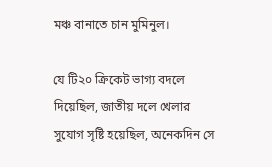মঞ্চ বানাতে চান মুমিনুল।

যে টি২০ ক্রিকেট ভাগ্য বদলে দিয়েছিল, জাতীয় দলে খেলার সুযোগ সৃষ্টি হয়েছিল, অনেকদিন সে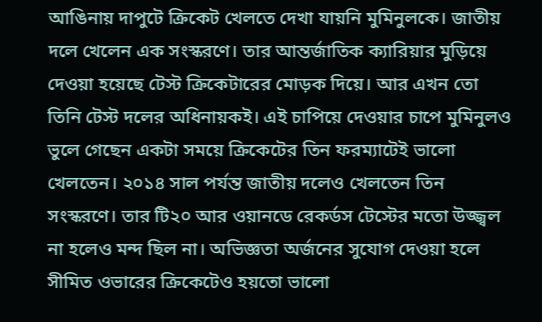আঙিনায় দাপুটে ক্রিকেট খেলতে দেখা যায়নি মুমিনুলকে। জাতীয় দলে খেলেন এক সংস্করণে। তার আন্তর্জাতিক ক্যারিয়ার মুড়িয়ে দেওয়া হয়েছে টেস্ট ক্রিকেটারের মোড়ক দিয়ে। আর এখন তো তিনি টেস্ট দলের অধিনায়কই। এই চাপিয়ে দেওয়ার চাপে মুমিনুলও ভুলে গেছেন একটা সময়ে ক্রিকেটের তিন ফরম্যাটেই ভালো খেলতেন। ২০১৪ সাল পর্যন্ত জাতীয় দলেও খেলতেন তিন সংস্করণে। তার টি২০ আর ওয়ানডে রেকর্ডস টেস্টের মতো উজ্জ্বল না হলেও মন্দ ছিল না। অভিজ্ঞতা অর্জনের সুযোগ দেওয়া হলে সীমিত ওভারের ক্রিকেটেও হয়তো ভালো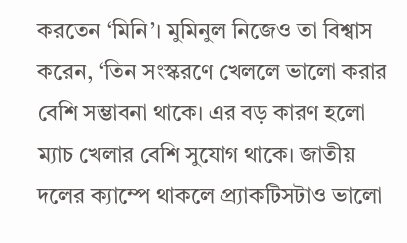করতেন ‘মিনি’। মুমিনুল নিজেও তা বিশ্বাস করেন, ‘তিন সংস্করণে খেললে ভালো করার বেশি সম্ভাবনা থাকে। এর বড় কারণ হলো ম্যাচ খেলার বেশি সুযোগ থাকে। জাতীয় দলের ক্যাম্পে থাকলে প্র্যাকটিসটাও ভালো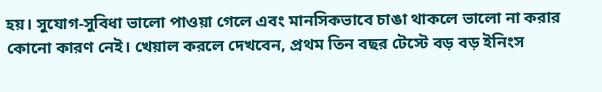হয়। সুযোগ-সুবিধা ভালো পাওয়া গেলে এবং মানসিকভাবে চাঙা থাকলে ভালো না করার কোনো কারণ নেই। খেয়াল করলে দেখবেন, প্রথম তিন বছর টেস্টে বড় বড় ইনিংস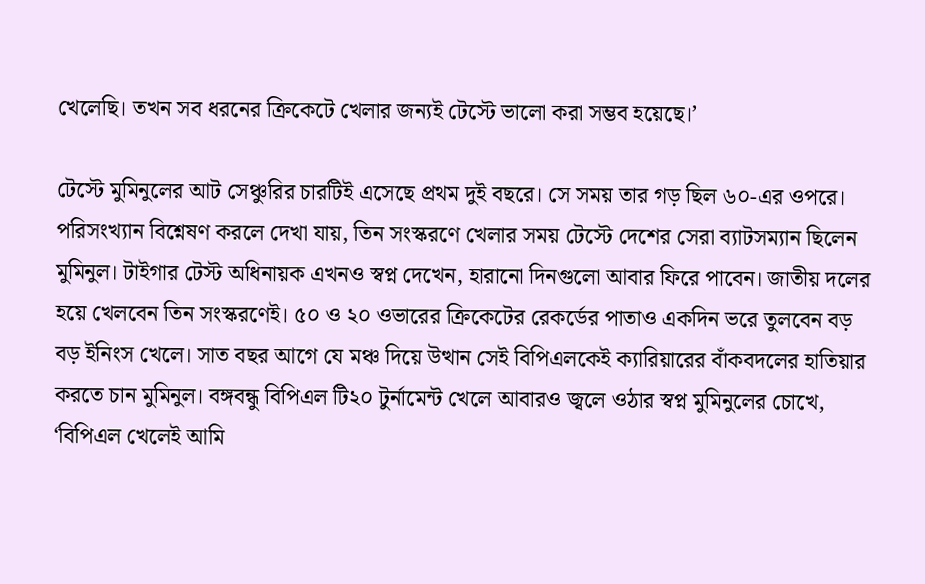খেলেছি। তখন সব ধরনের ক্রিকেটে খেলার জন্যই টেস্টে ভালো করা সম্ভব হয়েছে।’

টেস্টে মুমিনুলের আট সেঞ্চুরির চারটিই এসেছে প্রথম দুই বছরে। সে সময় তার গড় ছিল ৬০-এর ওপরে। পরিসংখ্যান বিশ্নেষণ করলে দেখা যায়, তিন সংস্করণে খেলার সময় টেস্টে দেশের সেরা ব্যাটসম্যান ছিলেন মুমিনুল। টাইগার টেস্ট অধিনায়ক এখনও স্বপ্ন দেখেন, হারানো দিনগুলো আবার ফিরে পাবেন। জাতীয় দলের হয়ে খেলবেন তিন সংস্করণেই। ৫০ ও ২০ ওভারের ক্রিকেটের রেকর্ডের পাতাও একদিন ভরে তুলবেন বড় বড় ইনিংস খেলে। সাত বছর আগে যে মঞ্চ দিয়ে উত্থান সেই বিপিএলকেই ক্যারিয়ারের বাঁকবদলের হাতিয়ার করতে চান মুমিনুল। বঙ্গবন্ধু বিপিএল টি২০ টুর্নামেন্ট খেলে আবারও জ্বলে ওঠার স্বপ্ন মুমিনুলের চোখে, ‘বিপিএল খেলেই আমি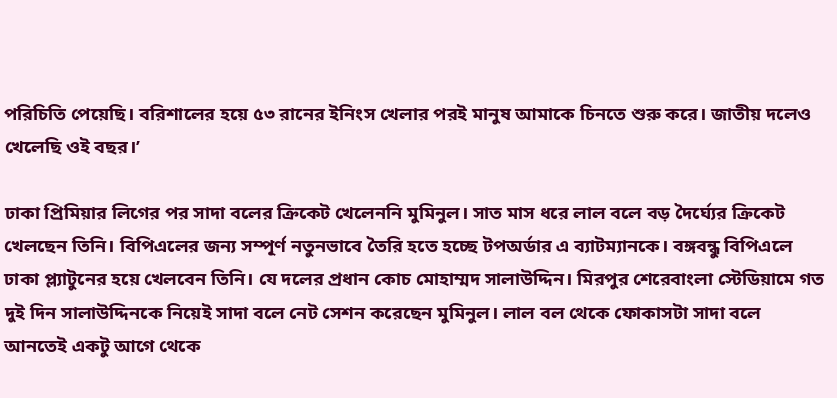পরিচিতি পেয়েছি। বরিশালের হয়ে ৫৩ রানের ইনিংস খেলার পরই মানুষ আমাকে চিনতে শুরু করে। জাতীয় দলেও খেলেছি ওই বছর।’

ঢাকা প্রিমিয়ার লিগের পর সাদা বলের ক্রিকেট খেলেননি মুমিনুল। সাত মাস ধরে লাল বলে বড় দৈর্ঘ্যের ক্রিকেট খেলছেন তিনি। বিপিএলের জন্য সম্পূর্ণ নতুনভাবে তৈরি হতে হচ্ছে টপঅর্ডার এ ব্যাটম্যানকে। বঙ্গবন্ধু বিপিএলে ঢাকা প্ল্যাটুনের হয়ে খেলবেন তিনি। যে দলের প্রধান কোচ মোহাম্মদ সালাউদ্দিন। মিরপুর শেরেবাংলা স্টেডিয়ামে গত দুই দিন সালাউদ্দিনকে নিয়েই সাদা বলে নেট সেশন করেছেন মুমিনুল। লাল বল থেকে ফোকাসটা সাদা বলে আনতেই একটু আগে থেকে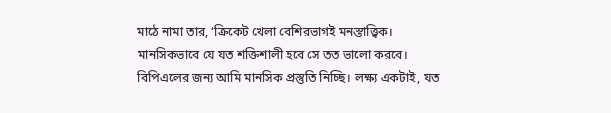মাঠে নামা তার, ‘ক্রিকেট খেলা বেশিরভাগই মনস্তাত্ত্বিক। মানসিকভাবে যে যত শক্তিশালী হবে সে তত ভালো করবে। বিপিএলের জন্য আমি মানসিক প্রস্তুতি নিচ্ছি। লক্ষ্য একটাই, যত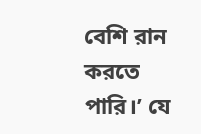বেশি রান করতে পারি।’ যে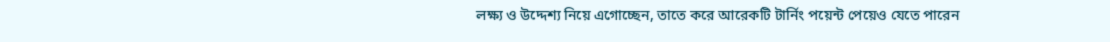লক্ষ্য ও উদ্দেশ্য নিয়ে এগোচ্ছেন, তাতে করে আরেকটি টার্নিং পয়েন্ট পেয়েও যেতে পারেন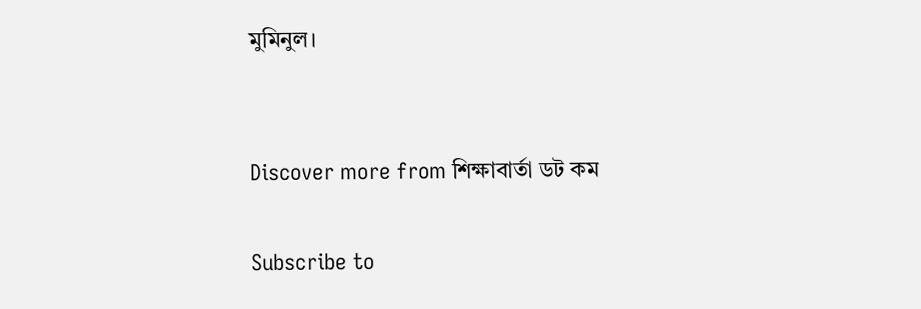মুমিনুল।


Discover more from শিক্ষাবার্তা ডট কম

Subscribe to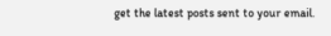get the latest posts sent to your email.